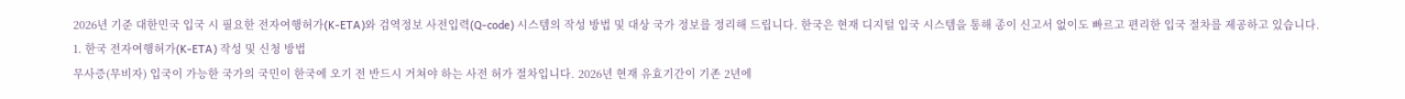2026년 기준 대한민국 입국 시 필요한 전자여행허가(K-ETA)와 검역정보 사전입력(Q-code) 시스템의 작성 방법 및 대상 국가 정보를 정리해 드립니다. 한국은 현재 디지털 입국 시스템을 통해 종이 신고서 없이도 빠르고 편리한 입국 절차를 제공하고 있습니다.
1. 한국 전자여행허가(K-ETA) 작성 및 신청 방법
무사증(무비자) 입국이 가능한 국가의 국민이 한국에 오기 전 반드시 거쳐야 하는 사전 허가 절차입니다. 2026년 현재 유효기간이 기존 2년에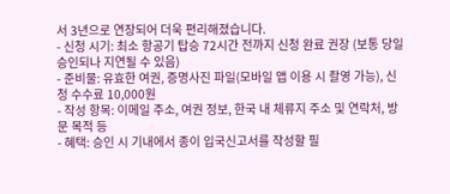서 3년으로 연장되어 더욱 편리해졌습니다.
- 신청 시기: 최소 항공기 탑승 72시간 전까지 신청 완료 권장 (보통 당일 승인되나 지연될 수 있음)
- 준비물: 유효한 여권, 증명사진 파일(모바일 앱 이용 시 촬영 가능), 신청 수수료 10,000원
- 작성 항목: 이메일 주소, 여권 정보, 한국 내 체류지 주소 및 연락처, 방문 목적 등
- 혜택: 승인 시 기내에서 종이 입국신고서를 작성할 필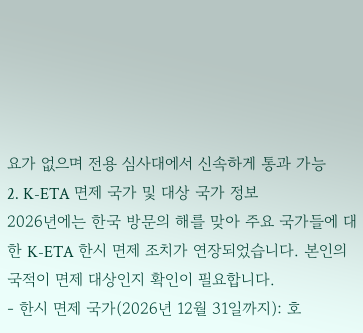요가 없으며 전용 심사대에서 신속하게 통과 가능
2. K-ETA 면제 국가 및 대상 국가 정보
2026년에는 한국 방문의 해를 맞아 주요 국가들에 대한 K-ETA 한시 면제 조치가 연장되었습니다. 본인의 국적이 면제 대상인지 확인이 필요합니다.
- 한시 면제 국가(2026년 12월 31일까지): 호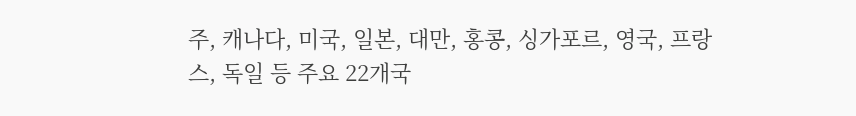주, 캐나다, 미국, 일본, 대만, 홍콩, 싱가포르, 영국, 프랑스, 독일 등 주요 22개국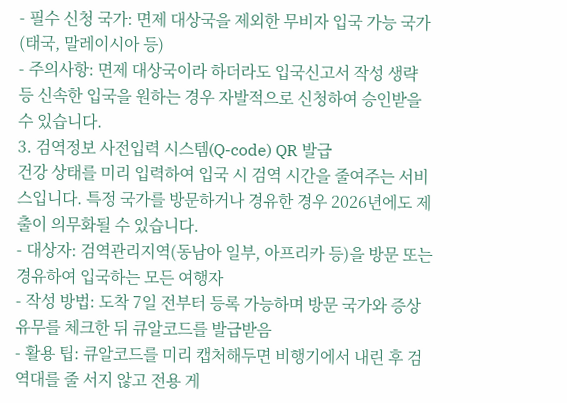- 필수 신청 국가: 면제 대상국을 제외한 무비자 입국 가능 국가 (태국, 말레이시아 등)
- 주의사항: 면제 대상국이라 하더라도 입국신고서 작성 생략 등 신속한 입국을 원하는 경우 자발적으로 신청하여 승인받을 수 있습니다.
3. 검역정보 사전입력 시스템(Q-code) QR 발급
건강 상태를 미리 입력하여 입국 시 검역 시간을 줄여주는 서비스입니다. 특정 국가를 방문하거나 경유한 경우 2026년에도 제출이 의무화될 수 있습니다.
- 대상자: 검역관리지역(동남아 일부, 아프리카 등)을 방문 또는 경유하여 입국하는 모든 여행자
- 작성 방법: 도착 7일 전부터 등록 가능하며 방문 국가와 증상 유무를 체크한 뒤 큐알코드를 발급받음
- 활용 팁: 큐알코드를 미리 캡처해두면 비행기에서 내린 후 검역대를 줄 서지 않고 전용 게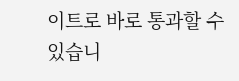이트로 바로 통과할 수 있습니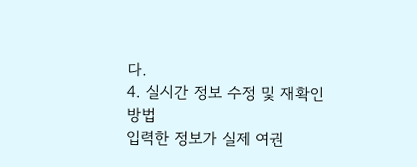다.
4. 실시간 정보 수정 및 재확인 방법
입력한 정보가 실제 여권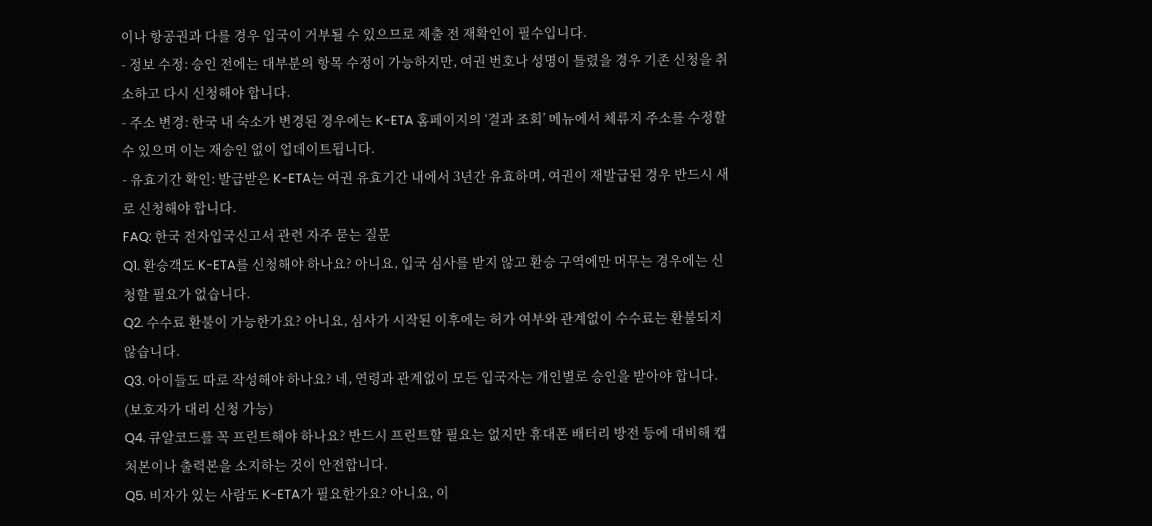이나 항공권과 다를 경우 입국이 거부될 수 있으므로 제출 전 재확인이 필수입니다.
- 정보 수정: 승인 전에는 대부분의 항목 수정이 가능하지만, 여권 번호나 성명이 틀렸을 경우 기존 신청을 취소하고 다시 신청해야 합니다.
- 주소 변경: 한국 내 숙소가 변경된 경우에는 K-ETA 홈페이지의 ‘결과 조회’ 메뉴에서 체류지 주소를 수정할 수 있으며 이는 재승인 없이 업데이트됩니다.
- 유효기간 확인: 발급받은 K-ETA는 여권 유효기간 내에서 3년간 유효하며, 여권이 재발급된 경우 반드시 새로 신청해야 합니다.
FAQ: 한국 전자입국신고서 관련 자주 묻는 질문
Q1. 환승객도 K-ETA를 신청해야 하나요? 아니요, 입국 심사를 받지 않고 환승 구역에만 머무는 경우에는 신청할 필요가 없습니다.
Q2. 수수료 환불이 가능한가요? 아니요, 심사가 시작된 이후에는 허가 여부와 관계없이 수수료는 환불되지 않습니다.
Q3. 아이들도 따로 작성해야 하나요? 네, 연령과 관계없이 모든 입국자는 개인별로 승인을 받아야 합니다. (보호자가 대리 신청 가능)
Q4. 큐알코드를 꼭 프린트해야 하나요? 반드시 프린트할 필요는 없지만 휴대폰 배터리 방전 등에 대비해 캡처본이나 출력본을 소지하는 것이 안전합니다.
Q5. 비자가 있는 사람도 K-ETA가 필요한가요? 아니요, 이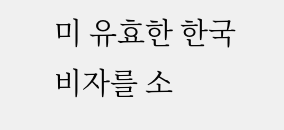미 유효한 한국 비자를 소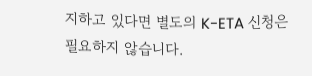지하고 있다면 별도의 K-ETA 신청은 필요하지 않습니다.